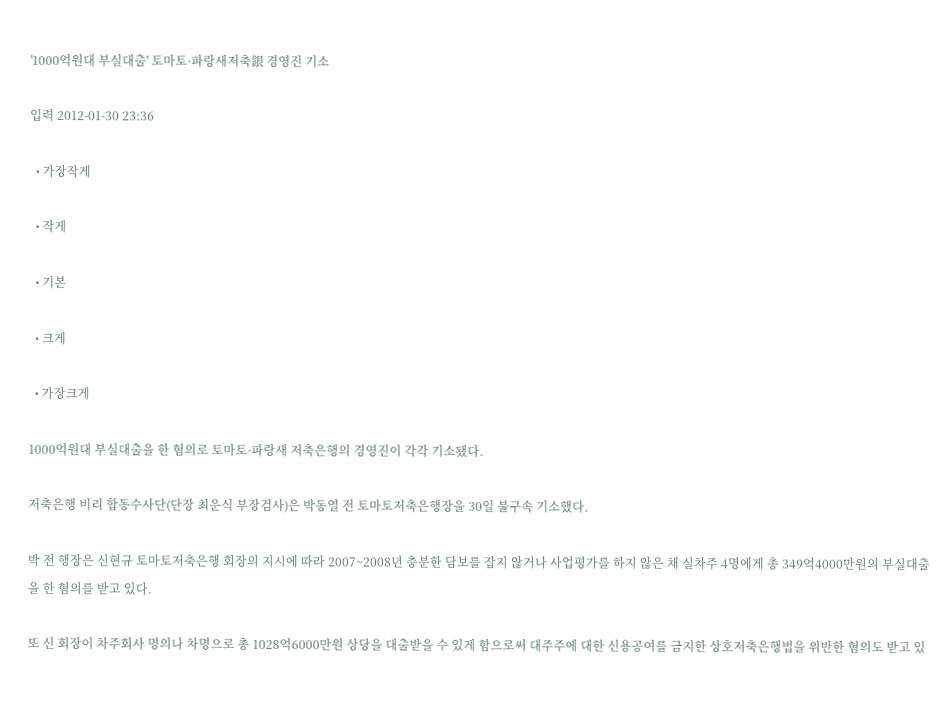'1000억원대 부실대출' 토마토·파랑새저축銀 경영진 기소

입력 2012-01-30 23:36

  • 가장작게

  • 작게

  • 기본

  • 크게

  • 가장크게

1000억원대 부실대출을 한 혐의로 토마토·파랑새 저축은행의 경영진이 각각 기소됐다.

저축은행 비리 합동수사단(단장 최운식 부장검사)은 박동열 전 토마토저축은행장을 30일 불구속 기소했다.

박 전 행장은 신현규 토마토저축은행 회장의 지시에 따라 2007~2008년 충분한 담보를 잡지 않거나 사업평가를 하지 않은 채 실차주 4명에게 총 349억4000만원의 부실대출을 한 혐의를 받고 있다.

또 신 회장이 차주회사 명의나 차명으로 총 1028억6000만원 상당을 대출받을 수 있게 함으로써 대주주에 대한 신용공여를 금지한 상호저축은행법을 위반한 혐의도 받고 있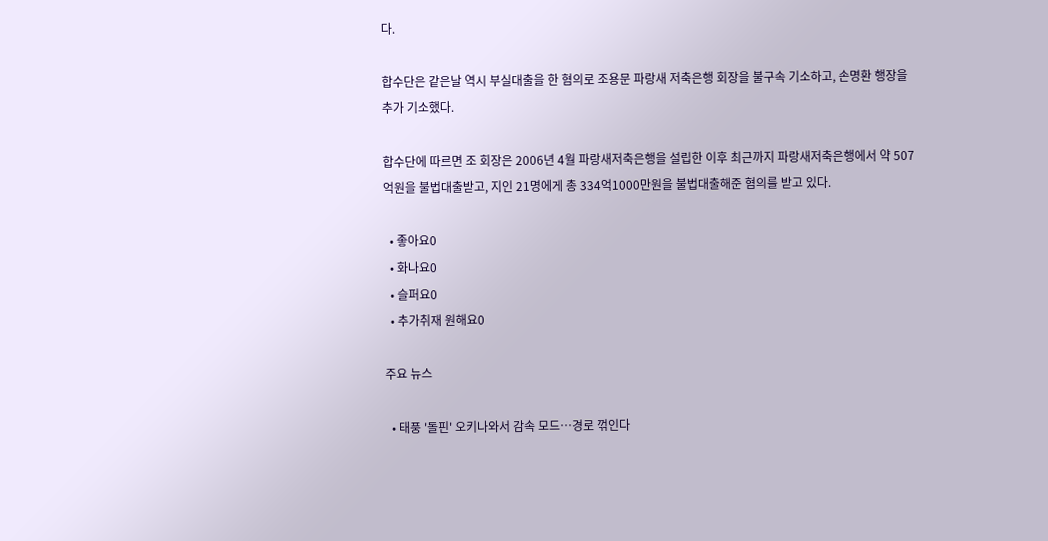다.

합수단은 같은날 역시 부실대출을 한 혐의로 조용문 파랑새 저축은행 회장을 불구속 기소하고, 손명환 행장을 추가 기소했다.

합수단에 따르면 조 회장은 2006년 4월 파랑새저축은행을 설립한 이후 최근까지 파랑새저축은행에서 약 507억원을 불법대출받고, 지인 21명에게 총 334억1000만원을 불법대출해준 혐의를 받고 있다.

  • 좋아요0
  • 화나요0
  • 슬퍼요0
  • 추가취재 원해요0

주요 뉴스

  • 태풍 '돌핀' 오키나와서 감속 모드…경로 꺾인다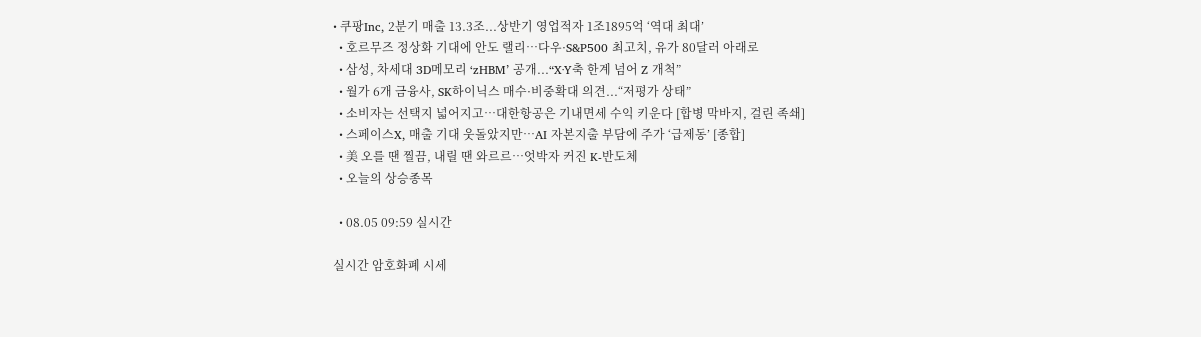• 쿠팡Inc, 2분기 매출 13.3조...상반기 영업적자 1조1895억 ‘역대 최대’
  • 호르무즈 정상화 기대에 안도 랠리…다우·S&P500 최고치, 유가 80달러 아래로
  • 삼성, 차세대 3D메모리 ‘zHBM’ 공개...“X·Y축 한계 넘어 Z 개척”
  • 월가 6개 금융사, SK하이닉스 매수·비중확대 의견...“저평가 상태”
  • 소비자는 선택지 넓어지고…대한항공은 기내면세 수익 키운다 [합병 막바지, 걸린 족쇄]
  • 스페이스X, 매출 기대 웃돌았지만…AI 자본지출 부담에 주가 ‘급제동’ [종합]
  • 美 오를 땐 찔끔, 내릴 땐 와르르…엇박자 커진 K-반도체
  • 오늘의 상승종목

  • 08.05 09:59 실시간

실시간 암호화폐 시세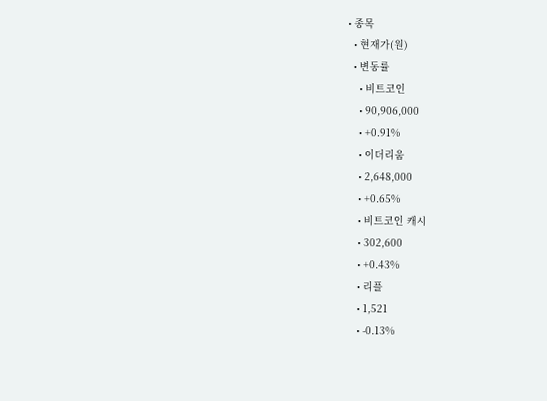• 종목
  • 현재가(원)
  • 변동률
    • 비트코인
    • 90,906,000
    • +0.91%
    • 이더리움
    • 2,648,000
    • +0.65%
    • 비트코인 캐시
    • 302,600
    • +0.43%
    • 리플
    • 1,521
    • -0.13%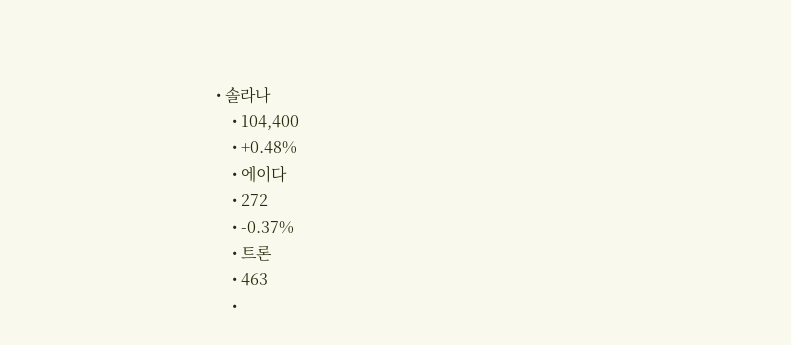• 솔라나
    • 104,400
    • +0.48%
    • 에이다
    • 272
    • -0.37%
    • 트론
    • 463
    •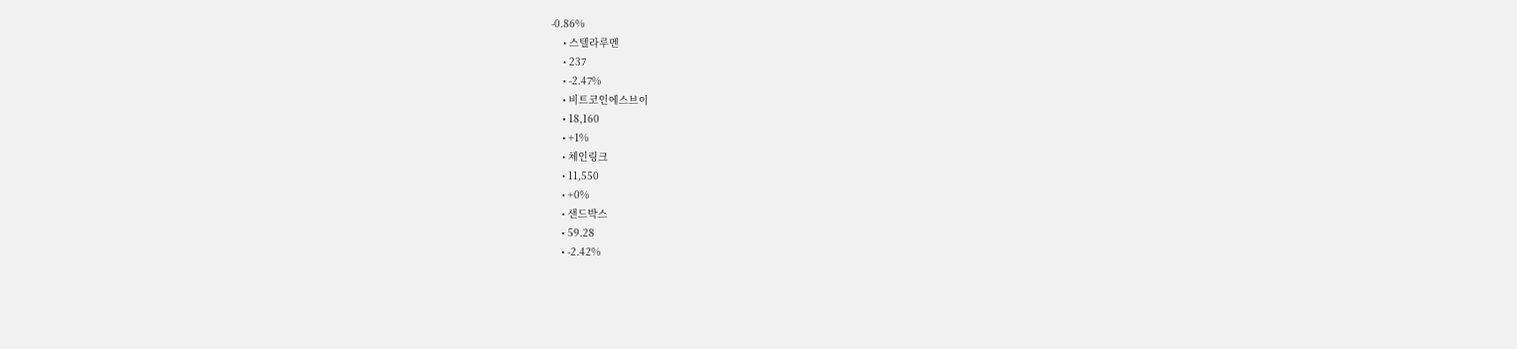-0.86%
    • 스텔라루멘
    • 237
    • -2.47%
    • 비트코인에스브이
    • 18,160
    • +1%
    • 체인링크
    • 11,550
    • +0%
    • 샌드박스
    • 59.28
    • -2.42%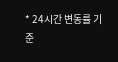* 24시간 변동률 기준